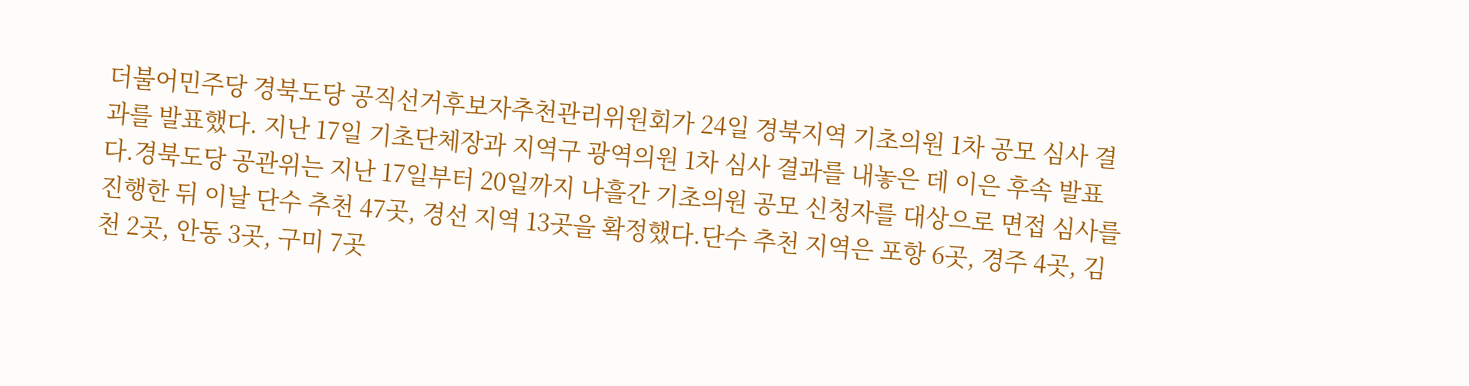더불어민주당 경북도당 공직선거후보자추천관리위원회가 24일 경북지역 기초의원 1차 공모 심사 결과를 발표했다. 지난 17일 기초단체장과 지역구 광역의원 1차 심사 결과를 내놓은 데 이은 후속 발표다.경북도당 공관위는 지난 17일부터 20일까지 나흘간 기초의원 공모 신청자를 대상으로 면접 심사를 진행한 뒤 이날 단수 추천 47곳, 경선 지역 13곳을 확정했다.단수 추천 지역은 포항 6곳, 경주 4곳, 김천 2곳, 안동 3곳, 구미 7곳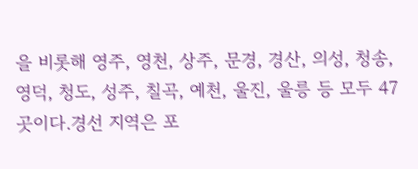을 비롯해 영주, 영천, 상주, 문경, 경산, 의성, 청송, 영덕, 청도, 성주, 칠곡, 예천, 울진, 울릉 등 모두 47곳이다.경선 지역은 포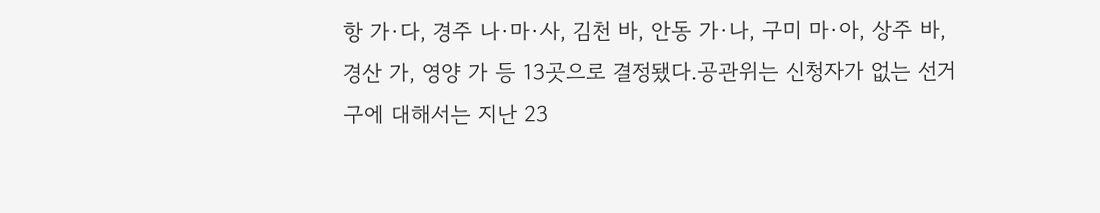항 가·다, 경주 나·마·사, 김천 바, 안동 가·나, 구미 마·아, 상주 바, 경산 가, 영양 가 등 13곳으로 결정됐다.공관위는 신청자가 없는 선거구에 대해서는 지난 23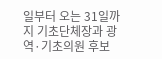일부터 오는 31일까지 기초단체장과 광역·기초의원 후보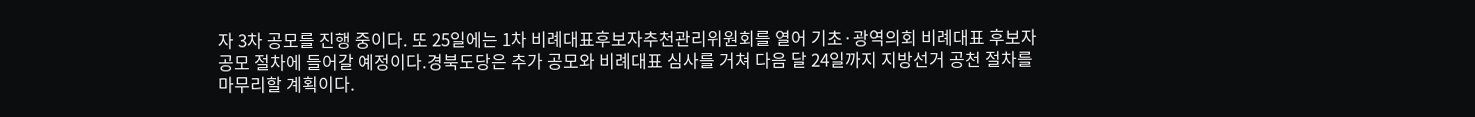자 3차 공모를 진행 중이다. 또 25일에는 1차 비례대표후보자추천관리위원회를 열어 기초·광역의회 비례대표 후보자 공모 절차에 들어갈 예정이다.경북도당은 추가 공모와 비례대표 심사를 거쳐 다음 달 24일까지 지방선거 공천 절차를 마무리할 계획이다.